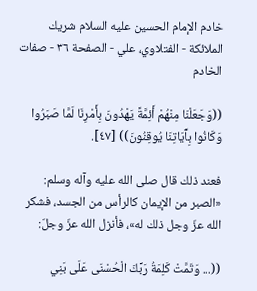خادم الإمام الحسين عليه السلام شريك الملائكة - الفتلاوي، علي - الصفحة ٣٦ - صفات الخادم

((وَجَعَلْنَا مِنْهُمْ أَئِمَّةً يَهْدُونَ بِأَمْرِنَا لَمَّا صَبَرُوا وَكَانُوا بِآَيَاتِنَا يُوقِنُونَ)) [٤٧].

فعند ذلك قال صلى الله عليه وآله وسلم: «الصبر من الإيمان كالرأس من الجسد، فشكر الله عزّ وجل ذلك له»، فأنزل الله عزّ وجلّ:

((... وَتَمَّتْ كَلِمَةُ رَبِّكَ الْحُسْنَى عَلَى بَنِي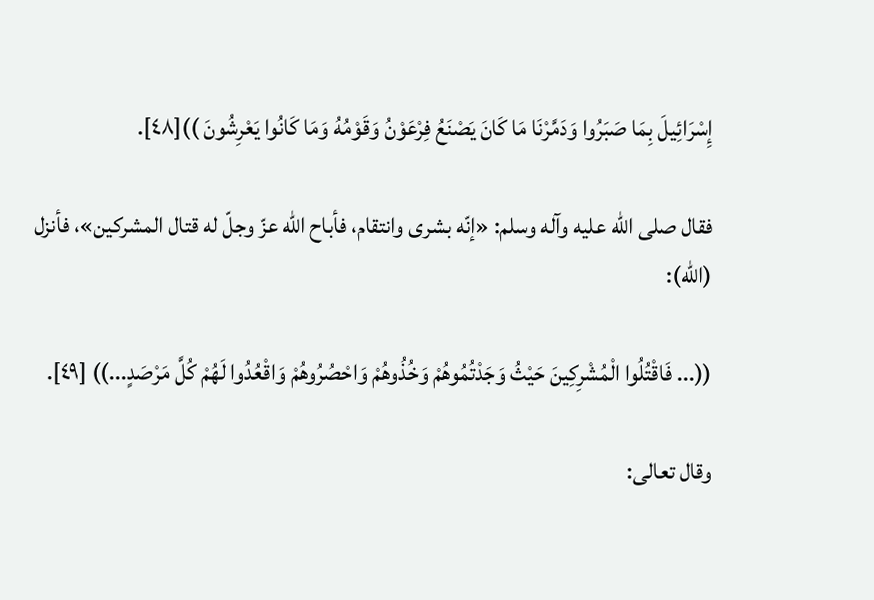إِسْرَائِيلَ بِمَا صَبَرُوا وَدَمَّرْنَا مَا كَانَ يَصْنَعُ فِرْعَوْنُ وَقَوْمُهُ وَمَا كَانُوا يَعْرِشُونَ ))[٤٨].

فقال صلى الله عليه وآله وسلم: «إنّه بشرى وانتقام، فأباح الله عزّ وجلّ له قتال المشركين»، فأنزل (الله):

((... فَاقْتُلُوا الْمُشْرِكِينَ حَيْثُ وَجَدْتُمُوهُمْ وَخُذُوهُمْ وَاحْصُرُوهُمْ وَاقْعُدُوا لَهُمْ كُلَّ مَرْصَدٍ...)) [٤٩].

وقال تعالى: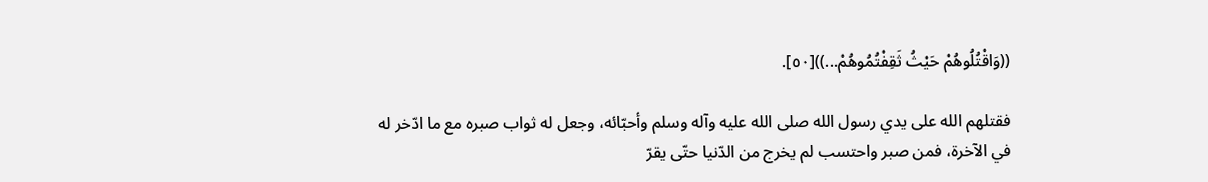((وَاقْتُلُوهُمْ حَيْثُ ثَقِفْتُمُوهُمْ...))[٥٠].

فقتلهم الله على يدي رسول الله صلى الله عليه وآله وسلم وأحبّائه، وجعل له ثواب صبره مع ما ادّخر له في الآخرة، فمن صبر واحتسب لم يخرج من الدّنيا حتّى يقرّ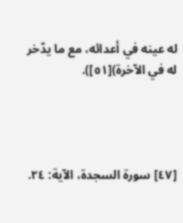له عينه في أعدائه، مع ما يدّخر له في الآخرة)[٥١]).




[٤٧] سورة السجدة، الآية: ٢٤.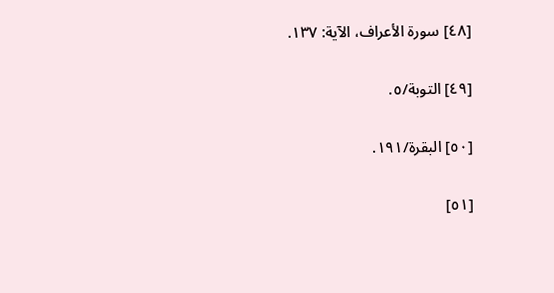[٤٨] سورة الأعراف، الآية: ١٣٧.

[٤٩] التوبة/٥.

[٥٠] البقرة/١٩١.

[٥١]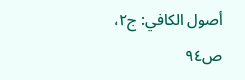أصول الكافي: ج٢، ص٩٤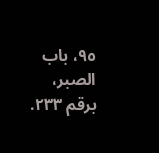٩٥، باب الصبر، برقم ٢٣٣.